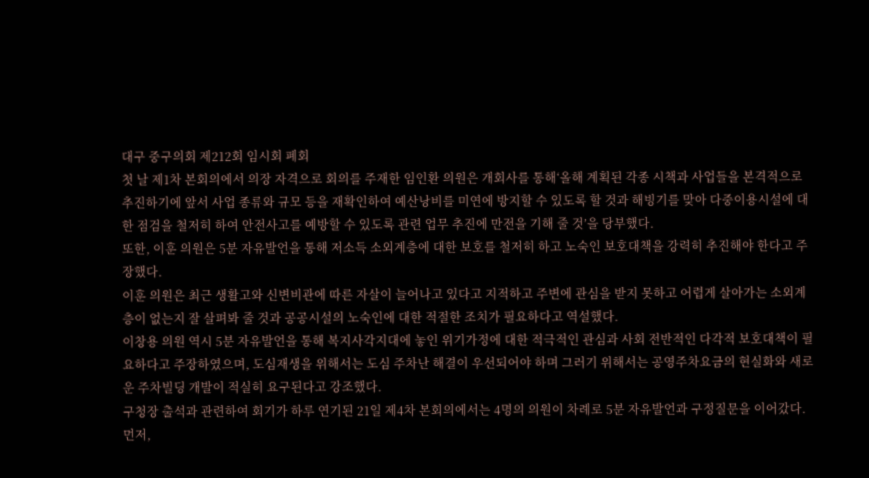대구 중구의회 제212회 임시회 폐회
첫 날 제1차 본회의에서 의장 자격으로 회의를 주재한 임인환 의원은 개회사를 통해‘올해 계획된 각종 시책과 사업들을 본격적으로 추진하기에 앞서 사업 종류와 규모 등을 재확인하여 예산낭비를 미연에 방지할 수 있도록 할 것과 해빙기를 맞아 다중이용시설에 대한 점검을 철저히 하여 안전사고를 예방할 수 있도록 관련 업무 추진에 만전을 기해 줄 것’을 당부했다.
또한, 이훈 의원은 5분 자유발언을 통해 저소득 소외계층에 대한 보호를 철저히 하고 노숙인 보호대책을 강력히 추진해야 한다고 주장했다.
이훈 의원은 최근 생활고와 신변비관에 따른 자살이 늘어나고 있다고 지적하고 주변에 관심을 받지 못하고 어렵게 살아가는 소외계층이 없는지 잘 살펴봐 줄 것과 공공시설의 노숙인에 대한 적절한 조치가 필요하다고 역설했다.
이창용 의원 역시 5분 자유발언을 통해 복지사각지대에 놓인 위기가정에 대한 적극적인 관심과 사회 전반적인 다각적 보호대책이 필요하다고 주장하였으며, 도심재생을 위해서는 도심 주차난 해결이 우선되어야 하며 그러기 위해서는 공영주차요금의 현실화와 새로운 주차빌딩 개발이 적실히 요구된다고 강조했다.
구청장 출석과 관련하여 회기가 하루 연기된 21일 제4차 본회의에서는 4명의 의원이 차례로 5분 자유발언과 구정질문을 이어갔다.
먼저,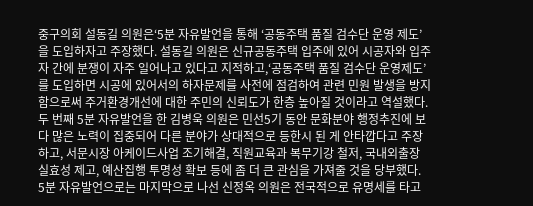중구의회 설동길 의원은‘5분 자유발언을 통해 ‘공동주택 품질 검수단 운영 제도’을 도입하자고 주장했다. 설동길 의원은 신규공동주택 입주에 있어 시공자와 입주자 간에 분쟁이 자주 일어나고 있다고 지적하고,‘공동주택 품질 검수단 운영제도’를 도입하면 시공에 있어서의 하자문제를 사전에 점검하여 관련 민원 발생을 방지함으로써 주거환경개선에 대한 주민의 신뢰도가 한층 높아질 것이라고 역설했다.
두 번째 5분 자유발언을 한 김병욱 의원은 민선5기 동안 문화분야 행정추진에 보다 많은 노력이 집중되어 다른 분야가 상대적으로 등한시 된 게 안타깝다고 주장하고, 서문시장 아케이드사업 조기해결, 직원교육과 복무기강 철저, 국내외출장 실효성 제고, 예산집행 투명성 확보 등에 좀 더 큰 관심을 가져줄 것을 당부했다.
5분 자유발언으로는 마지막으로 나선 신정옥 의원은 전국적으로 유명세를 타고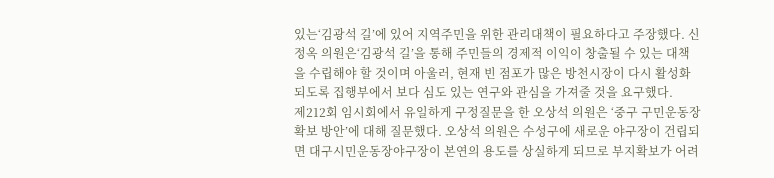있는‘김광석 길’에 있어 지역주민을 위한 관리대책이 필요하다고 주장했다. 신정옥 의원은‘김광석 길’을 통해 주민들의 경제적 이익이 창출될 수 있는 대책을 수립해야 할 것이며 아울러, 현재 빈 점포가 많은 방천시장이 다시 활성화 되도록 집행부에서 보다 심도 있는 연구와 관심을 가져줄 것을 요구했다.
제212회 임시회에서 유일하게 구정질문을 한 오상석 의원은 ‘중구 구민운동장 확보 방안’에 대해 질문했다. 오상석 의원은 수성구에 새로운 야구장이 건립되면 대구시민운동장야구장이 본연의 용도를 상실하게 되므로 부지확보가 어려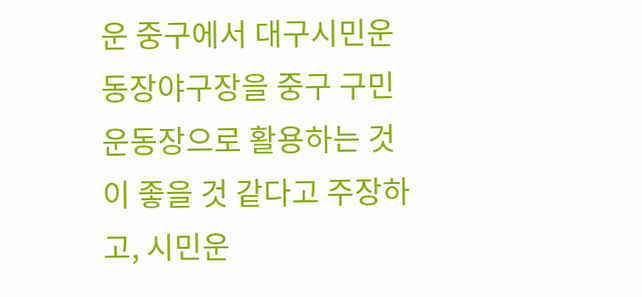운 중구에서 대구시민운동장야구장을 중구 구민운동장으로 활용하는 것이 좋을 것 같다고 주장하고, 시민운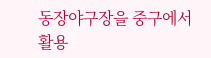동장야구장을 중구에서 활용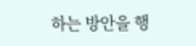하는 방안을 행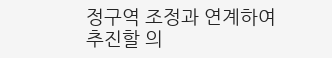정구역 조정과 연계하여 추진할 의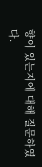향이 있는지에 대해 질문하였다.